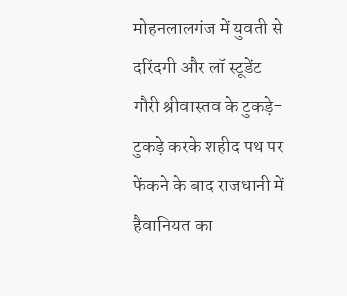मोहनलालगंज में युवती से दरिंदगी और लॉ स्टूडेंट गौरी श्रीवास्तव के टुकड़े-टुकड़े करके शहीद पथ पर फेंकने के बाद राजधानी में हैवानियत का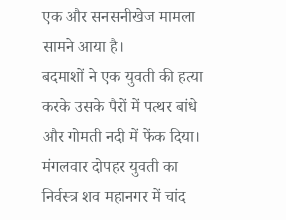एक और सनसनीखेज मामला सामने आया है।
बदमाशों ने एक युवती की हत्या करके उसके पैरों में पत्थर बांधे और गोमती नदी में फेंक दिया। मंगलवार दोपहर युवती का निर्वस्त्र शव महानगर में चांद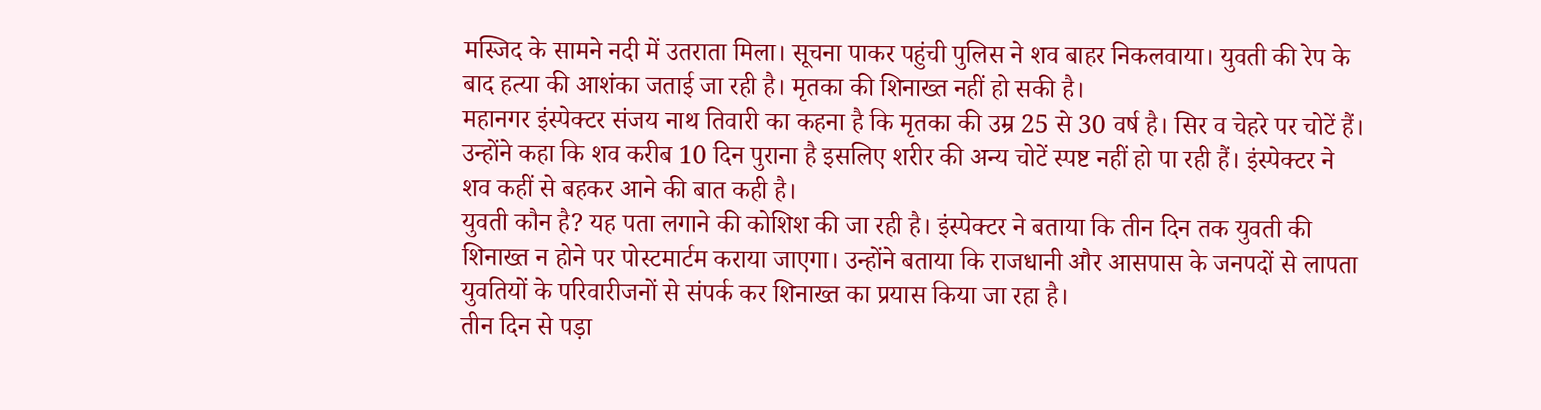मस्जिद के सामने नदी में उतराता मिला। सूचना पाकर पहुंची पुलिस ने शव बाहर निकलवाया। युवती की रेप के बाद हत्या की आशंका जताई जा रही है। मृतका की शिनाख्त नहीं हो सकी है।
महानगर इंस्पेक्टर संजय नाथ तिवारी का कहना है कि मृतका की उम्र 25 से 30 वर्ष है। सिर व चेहरे पर चोटें हैं। उन्होंने कहा कि शव करीब 10 दिन पुराना है इसलिए शरीर की अन्य चोटें स्पष्ट नहीं हो पा रही हैं। इंस्पेक्टर ने शव कहीं से बहकर आने की बात कही है।
युवती कौन है? यह पता लगाने की कोशिश की जा रही है। इंस्पेक्टर ने बताया कि तीन दिन तक युवती की शिनाख्त न होने पर पोस्टमार्टम कराया जाएगा। उन्होंने बताया कि राजधानी और आसपास के जनपदों से लापता युवतियों के परिवारीजनों से संपर्क कर शिनाख्त का प्रयास किया जा रहा है।
तीन दिन से पड़ा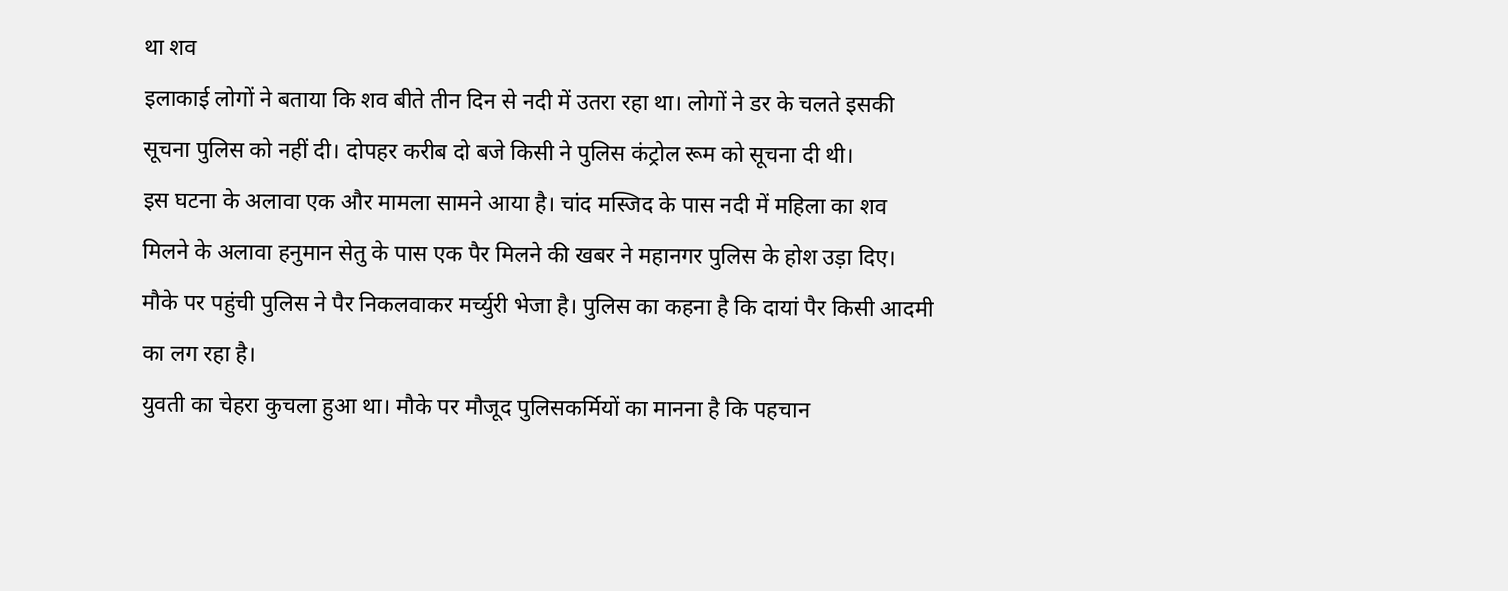था शव
इलाकाई लोगों ने बताया कि शव बीते तीन दिन से नदी में उतरा रहा था। लोगों ने डर के चलते इसकी सूचना पुलिस को नहीं दी। दोपहर करीब दो बजे किसी ने पुलिस कंट्रोल रूम को सूचना दी थी।
इस घटना के अलावा एक और मामला सामने आया है। चांद मस्जिद के पास नदी में महिला का शव मिलने के अलावा हनुमान सेतु के पास एक पैर मिलने की खबर ने महानगर पुलिस के होश उड़ा दिए। मौके पर पहुंची पुलिस ने पैर निकलवाकर मर्च्युरी भेजा है। पुलिस का कहना है कि दायां पैर किसी आदमी का लग रहा है।
युवती का चेहरा कुचला हुआ था। मौके पर मौजूद पुलिसकर्मियों का मानना है कि पहचान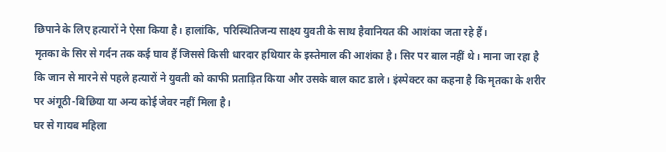छिपाने के लिए हत्यारों ने ऐसा किया है। हालांकि, परिस्थितिजन्य साक्ष्य युवती के साथ हैवानियत की आशंका जता रहे हैं।
मृतका के सिर से गर्दन तक कई घाव हैं जिससे किसी धारदार हथियार के इस्तेमाल की आशंका है। सिर पर बाल नहीं थे। माना जा रहा है कि जान से मारने से पहले हत्यारों ने युवती को काफी प्रताड़ित किया और उसके बाल काट डाले। इंस्पेक्टर का कहना है कि मृतका के शरीर पर अंगूठी-बिछिया या अन्य कोई जेवर नहीं मिला है।
घर से गायब महिला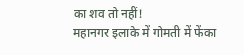का शव तो नहीं!
महानगर इलाके में गोमती में फेंका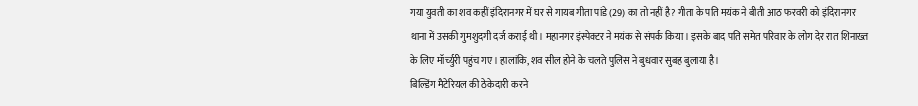गया युवती का शव कहीं इंदिरानगर में घर से गायब गीता पांडे (29) का तो नहीं है? गीता के पति मयंक ने बीती आठ फरवरी को इंदिरानगर थाना में उसकी गुमशुदगी दर्ज कराई थी। महानगर इंस्पेक्टर ने मयंक से संपर्क किया। इसके बाद पति समेत परिवार के लोग देर रात शिनाख्त के लिए मॉर्च्युरी पहुंच गए। हालांकि, शव सील होने के चलते पुलिस ने बुधवार सुबह बुलाया है।
बिल्डिंग मैटेरियल की ठेकेदारी करने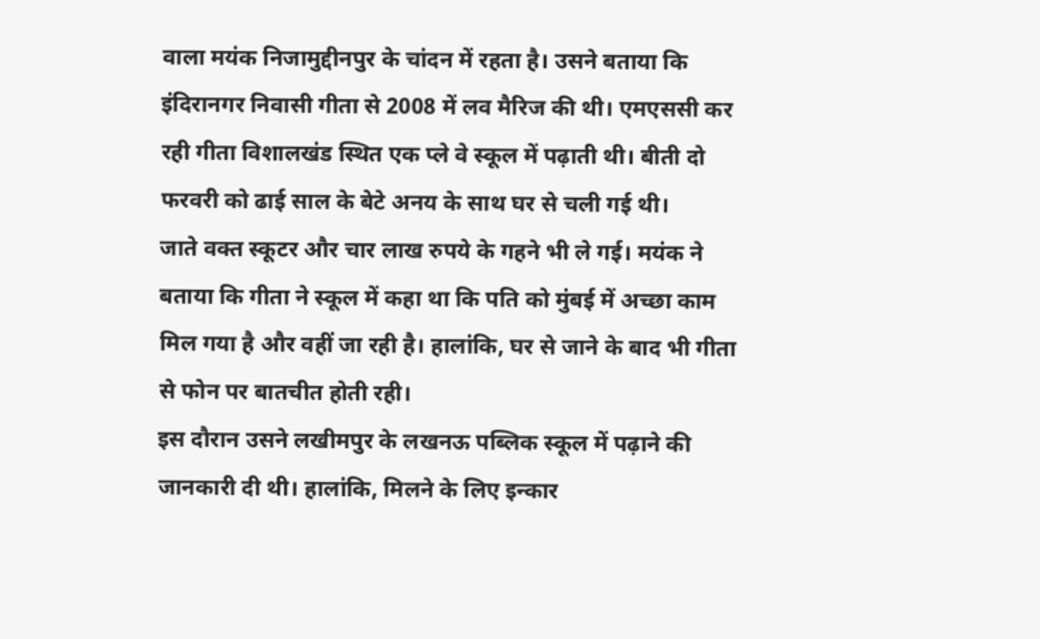वाला मयंक निजामुद्दीनपुर के चांदन में रहता है। उसने बताया कि इंदिरानगर निवासी गीता से 2008 में लव मैरिज की थी। एमएससी कर रही गीता विशालखंड स्थित एक प्ले वे स्कूल में पढ़ाती थी। बीती दो फरवरी को ढाई साल के बेटे अनय के साथ घर से चली गई थी।
जाते वक्त स्कूटर और चार लाख रुपये के गहने भी ले गई। मयंक ने बताया कि गीता ने स्कूल में कहा था कि पति को मुंबई में अच्छा काम मिल गया है और वहीं जा रही है। हालांकि, घर से जाने के बाद भी गीता से फोन पर बातचीत होती रही।
इस दौरान उसने लखीमपुर के लखनऊ पब्लिक स्कूल में पढ़ाने की जानकारी दी थी। हालांकि, मिलने के लिए इन्कार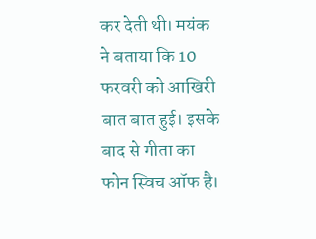कर देती थी। मयंक ने बताया कि 10 फरवरी को आखिरी बात बात हुई। इसके बाद से गीता का फोन स्विच ऑफ है।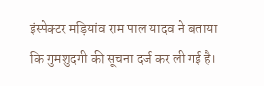इंस्पेक्टर मड़ियांव राम पाल यादव ने बताया कि गुमशुदगी की सूचना दर्ज कर ली गई है।